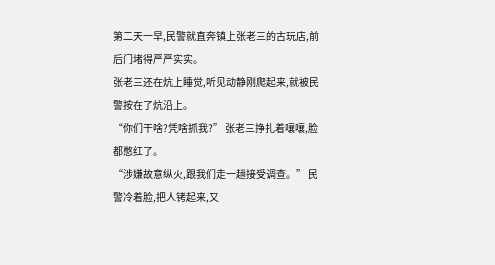第二天一早,民警就直奔镇上张老三的古玩店,前后门堵得严严实实。
张老三还在炕上睡觉,听见动静刚爬起来,就被民警按在了炕沿上。
“你们干啥?凭啥抓我?” 张老三挣扎着嚷嚷,脸都憋红了。
“涉嫌故意纵火,跟我们走一趟接受调查。” 民警冷着脸,把人铐起来,又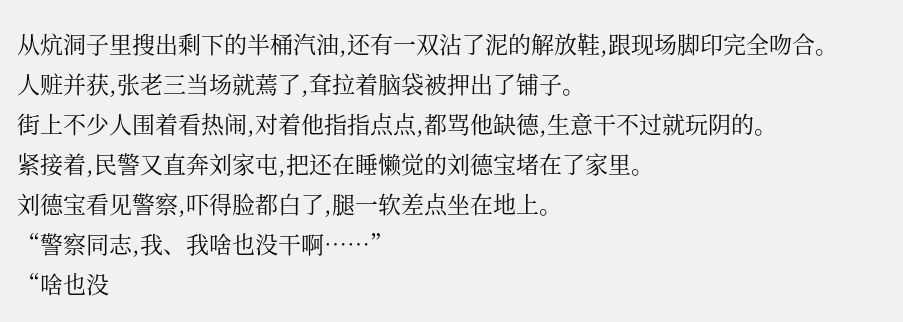从炕洞子里搜出剩下的半桶汽油,还有一双沾了泥的解放鞋,跟现场脚印完全吻合。
人赃并获,张老三当场就蔫了,耷拉着脑袋被押出了铺子。
街上不少人围着看热闹,对着他指指点点,都骂他缺德,生意干不过就玩阴的。
紧接着,民警又直奔刘家屯,把还在睡懒觉的刘德宝堵在了家里。
刘德宝看见警察,吓得脸都白了,腿一软差点坐在地上。
“警察同志,我、我啥也没干啊……”
“啥也没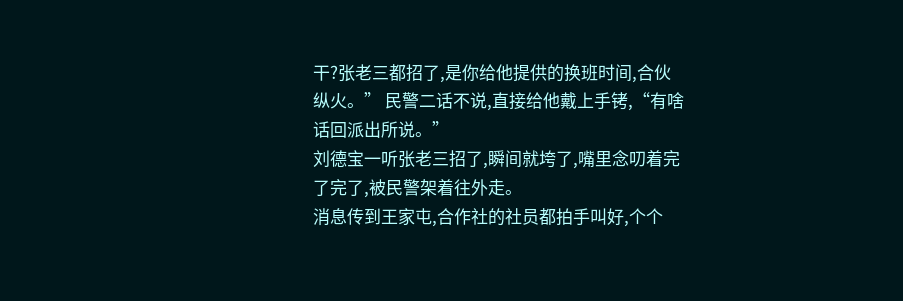干?张老三都招了,是你给他提供的换班时间,合伙纵火。” 民警二话不说,直接给他戴上手铐,“有啥话回派出所说。”
刘德宝一听张老三招了,瞬间就垮了,嘴里念叨着完了完了,被民警架着往外走。
消息传到王家屯,合作社的社员都拍手叫好,个个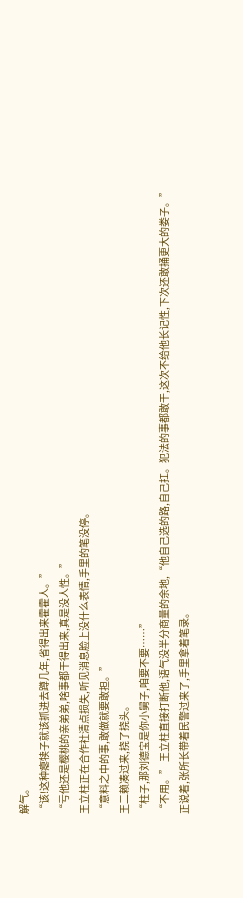解气。
“该!这种瘪犊子就该抓进去蹲几年,省得出来霍霍人。”
“亏他还是樱桃的亲弟弟,啥事都干得出来,真是没人性。”
王立柱正在合作社清点损失,听见消息脸上没什么表情,手里的笔没停。
“意料之中的事,敢做就要敢担。”
王二赖凑过来,挠了挠头。
“柱子,那刘德宝是你小舅子,咱要不要……”
“不用。” 王立柱直接打断他,语气没半分商量的余地,“他自己选的路,自己扛。犯法的事都敢干,这次不给他长记性,下次还敢捅更大的娄子。”
正说着,张所长带着民警过来了,手里拿着笔录。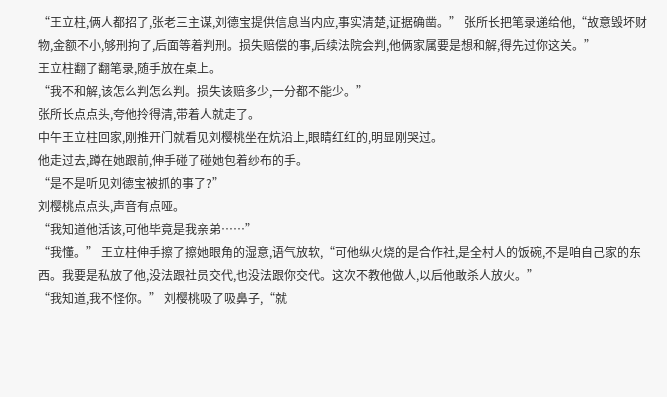“王立柱,俩人都招了,张老三主谋,刘德宝提供信息当内应,事实清楚,证据确凿。” 张所长把笔录递给他,“故意毁坏财物,金额不小,够刑拘了,后面等着判刑。损失赔偿的事,后续法院会判,他俩家属要是想和解,得先过你这关。”
王立柱翻了翻笔录,随手放在桌上。
“我不和解,该怎么判怎么判。损失该赔多少,一分都不能少。”
张所长点点头,夸他拎得清,带着人就走了。
中午王立柱回家,刚推开门就看见刘樱桃坐在炕沿上,眼睛红红的,明显刚哭过。
他走过去,蹲在她跟前,伸手碰了碰她包着纱布的手。
“是不是听见刘德宝被抓的事了?”
刘樱桃点点头,声音有点哑。
“我知道他活该,可他毕竟是我亲弟……”
“我懂。” 王立柱伸手擦了擦她眼角的湿意,语气放软,“可他纵火烧的是合作社,是全村人的饭碗,不是咱自己家的东西。我要是私放了他,没法跟社员交代,也没法跟你交代。这次不教他做人,以后他敢杀人放火。”
“我知道,我不怪你。” 刘樱桃吸了吸鼻子,“就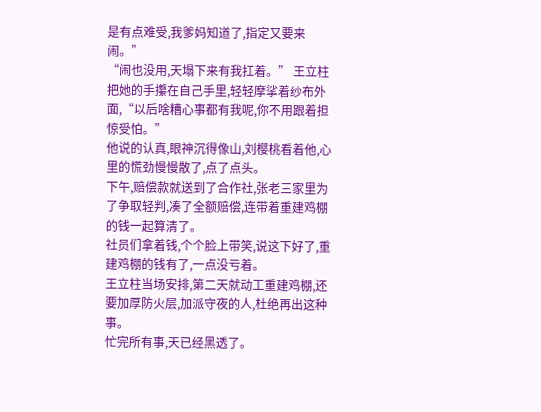是有点难受,我爹妈知道了,指定又要来闹。”
“闹也没用,天塌下来有我扛着。” 王立柱把她的手攥在自己手里,轻轻摩挲着纱布外面,“以后啥糟心事都有我呢,你不用跟着担惊受怕。”
他说的认真,眼神沉得像山,刘樱桃看着他,心里的慌劲慢慢散了,点了点头。
下午,赔偿款就送到了合作社,张老三家里为了争取轻判,凑了全额赔偿,连带着重建鸡棚的钱一起算清了。
社员们拿着钱,个个脸上带笑,说这下好了,重建鸡棚的钱有了,一点没亏着。
王立柱当场安排,第二天就动工重建鸡棚,还要加厚防火层,加派守夜的人,杜绝再出这种事。
忙完所有事,天已经黑透了。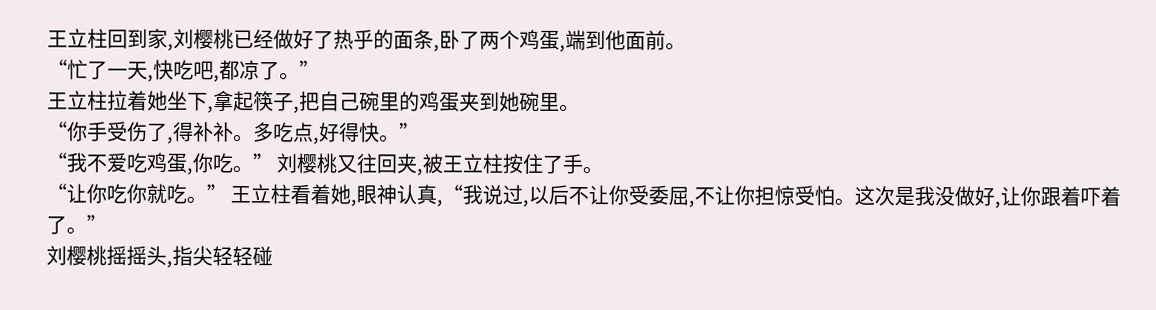王立柱回到家,刘樱桃已经做好了热乎的面条,卧了两个鸡蛋,端到他面前。
“忙了一天,快吃吧,都凉了。”
王立柱拉着她坐下,拿起筷子,把自己碗里的鸡蛋夹到她碗里。
“你手受伤了,得补补。多吃点,好得快。”
“我不爱吃鸡蛋,你吃。” 刘樱桃又往回夹,被王立柱按住了手。
“让你吃你就吃。” 王立柱看着她,眼神认真,“我说过,以后不让你受委屈,不让你担惊受怕。这次是我没做好,让你跟着吓着了。”
刘樱桃摇摇头,指尖轻轻碰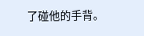了碰他的手背。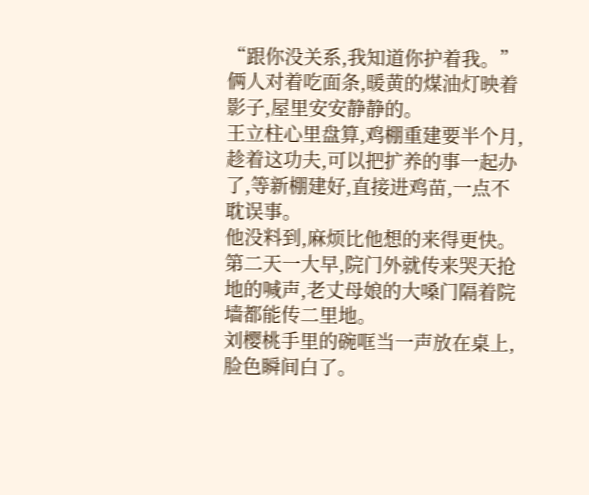“跟你没关系,我知道你护着我。”
俩人对着吃面条,暖黄的煤油灯映着影子,屋里安安静静的。
王立柱心里盘算,鸡棚重建要半个月,趁着这功夫,可以把扩养的事一起办了,等新棚建好,直接进鸡苗,一点不耽误事。
他没料到,麻烦比他想的来得更快。
第二天一大早,院门外就传来哭天抢地的喊声,老丈母娘的大嗓门隔着院墙都能传二里地。
刘樱桃手里的碗哐当一声放在桌上,脸色瞬间白了。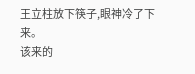王立柱放下筷子,眼神冷了下来。
该来的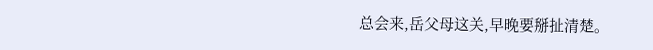总会来,岳父母这关,早晚要掰扯清楚。